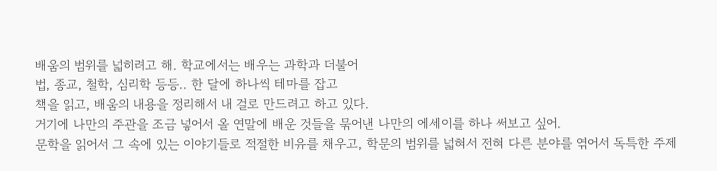배움의 범위를 넓히려고 해. 학교에서는 배우는 과학과 더불어
법, 종교, 철학, 심리학 등등.. 한 달에 하나씩 테마를 잡고
책을 읽고, 배움의 내용을 정리해서 내 걸로 만드려고 하고 있다.
거기에 나만의 주관을 조금 넣어서 올 연말에 배운 것들을 묶어낸 나만의 에세이를 하나 써보고 싶어.
문학을 읽어서 그 속에 있는 이야기들로 적절한 비유를 채우고, 학문의 범위를 넓혀서 전혀 다른 분야를 엮어서 독특한 주제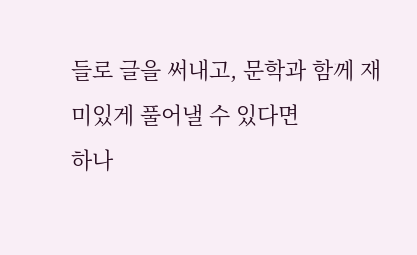들로 글을 써내고, 문학과 함께 재미있게 풀어낼 수 있다면
하나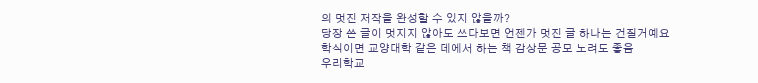의 멋진 저작을 완성할 수 있지 않을까?
당장 쓴 글이 멋지지 않아도 쓰다보면 언젠가 멋진 글 하나는 건질거예요
학식이면 교양대학 같은 데에서 하는 책 감상문 공모 노려도 좋음
우리학교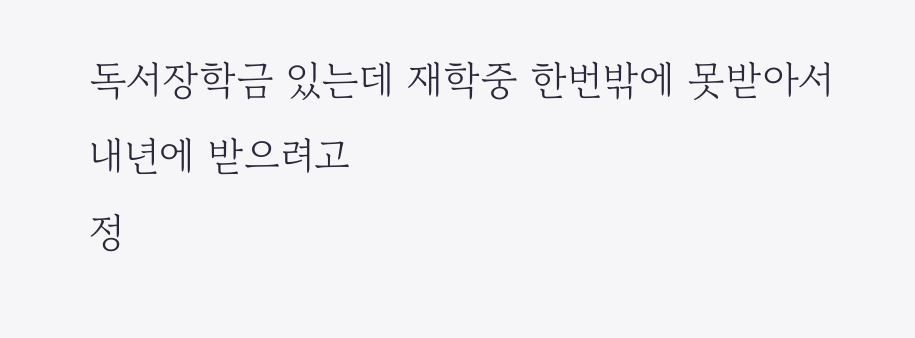독서장학금 있는데 재학중 한번밖에 못받아서 내년에 받으려고
정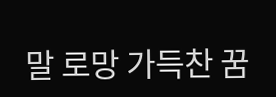말 로망 가득찬 꿈